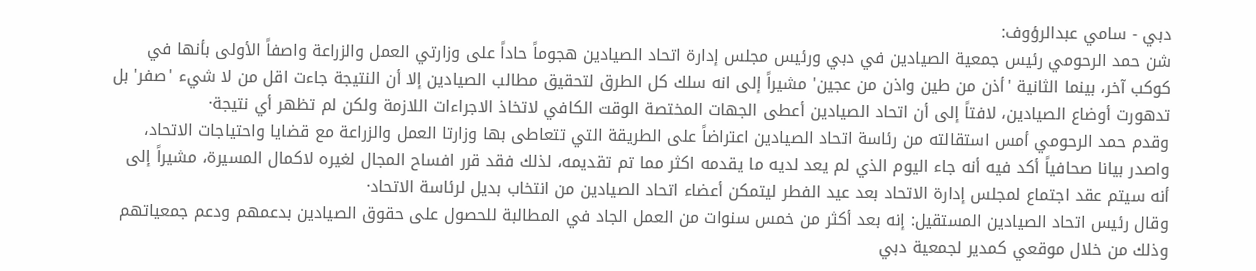دبي - سامي عبدالرؤوف:
شن حمد الرحومي رئيس جمعية الصيادين في دبي ورئيس مجلس إدارة اتحاد الصيادين هجوماً حاداً على وزارتي العمل والزراعة واصفاً الأولى بأنها في كوكب آخر، بينما الثانية 'أذن من طين واذن من عجين' مشيراً إلى انه سلك كل الطرق لتحقيق مطالب الصيادين إلا أن النتيجة جاءت اقل من لا شيء 'صفر' بل تدهورت أوضاع الصيادين، لافتاً إلى أن اتحاد الصيادين أعطى الجهات المختصة الوقت الكافي لاتخاذ الاجراءات اللازمة ولكن لم تظهر أي نتيجة·
وقدم حمد الرحومي أمس استقالته من رئاسة اتحاد الصيادين اعتراضاً على الطريقة التي تتعاطى بها وزارتا العمل والزراعة مع قضايا واحتياجات الاتحاد، واصدر بيانا صحافياً أكد فيه أنه جاء اليوم الذي لم يعد لديه ما يقدمه اكثر مما تم تقديمه، لذلك فقد قرر افساح المجال لغيره لاكمال المسيرة، مشيراً إلى أنه سيتم عقد اجتماع لمجلس إدارة الاتحاد بعد عيد الفطر ليتمكن أعضاء اتحاد الصيادين من انتخاب بديل لرئاسة الاتحاد·
وقال رئيس اتحاد الصيادين المستقيل: إنه بعد أكثر من خمس سنوات من العمل الجاد في المطالبة للحصول على حقوق الصيادين بدعمهم ودعم جمعياتهم وذلك من خلال موقعي كمدير لجمعية دبي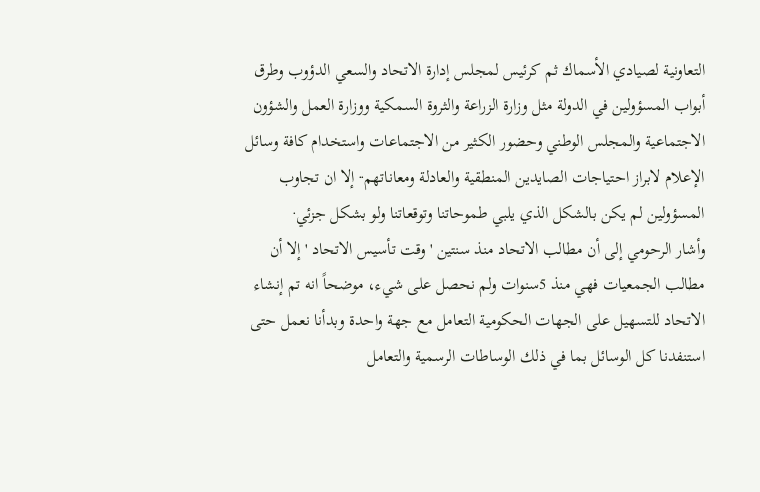التعاونية لصيادي الأسماك ثم كرئيس لمجلس إدارة الاتحاد والسعي الدؤوب وطرق أبواب المسؤولين في الدولة مثل وزارة الزراعة والثروة السمكية ووزارة العمل والشؤون الاجتماعية والمجلس الوطني وحضور الكثير من الاجتماعات واستخدام كافة وسائل الإعلام لابراز احتياجات الصايدين المنطقية والعادلة ومعاناتهم·· إلا ان تجاوب المسؤولين لم يكن بالشكل الذي يلبي طموحاتنا وتوقعاتنا ولو بشكل جزئي·
وأشار الرحومي إلى أن مطالب الاتحاد منذ سنتين ' وقت تأسيس الاتحاد ' إلا أن مطالب الجمعيات فهي منذ 5سنوات ولم نحصل على شيء، موضحاً انه تم إنشاء الاتحاد للتسهيل على الجهات الحكومية التعامل مع جهة واحدة وبدأنا نعمل حتى استنفدنا كل الوسائل بما في ذلك الوساطات الرسمية والتعامل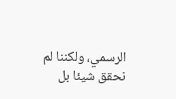الرسمي، ولكننا لم نحقق شيئا بل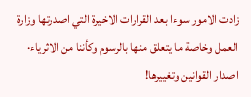زادت الامور سوءا بعد القرارات الاخيرة التي اصدرتها وزارة العمل وخاصة ما يتعلق منها بالرسوم وكأننا من الاثرياء·
اصدار القوانين وتغييرها!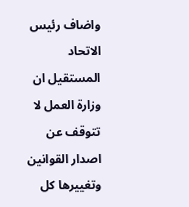واضاف رئيس الاتحاد المستقيل ان وزارة العمل لا تتوقف عن اصدار القوانين وتغييرها كل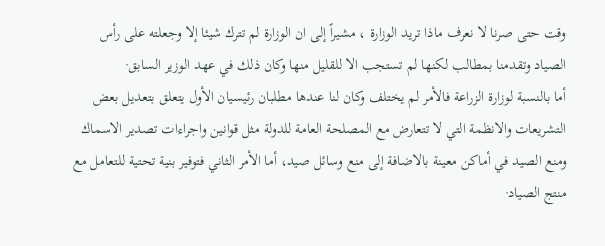وقت حتى صرنا لا نعرف ماذا تريد الوزارة ، مشيراً إلى ان الوزارة لم تترك شيئا إلا وجعلته على رأس الصياد وتقدمنا بمطالب لكنها لم تستجب الا للقليل منها وكان ذلك في عهد الوزير السابق·
أما بالنسبة لوزارة الزراعة فالأمر لم يختلف وكان لنا عندها مطلبان رئيسيان الأول يتعلق بتعديل بعض التشريعات والانظمة التي لا تتعارض مع المصلحة العامة للدولة مثل قوانين واجراءات تصدير الاسماك ومنع الصيد في أماكن معينة بالاضافة إلى منع وسائل صيد، أما الأمر الثاني فتوفير بنية تحتية للتعامل مع منتج الصياد·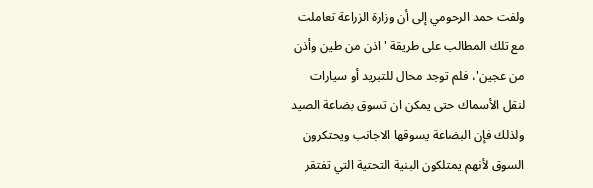ولفت حمد الرحومي إلى أن وزارة الزراعة تعاملت مع تلك المطالب على طريقة 'اذن من طين وأذن من عجين'، فلم توجد محال للتبريد أو سيارات لنقل الأسماك حتى يمكن ان تسوق بضاعة الصيد ولذلك فإن البضاعة يسوقها الاجانب ويحتكرون السوق لأنهم يمتلكون البنية التحتية التي تفتقر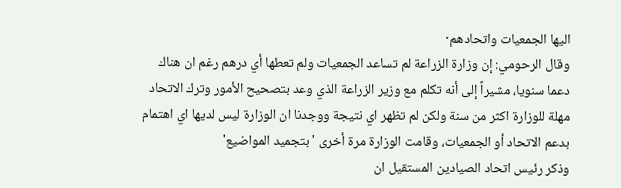اليها الجمعيات واتحادهم·
وقال الرحومي: إن وزارة الزراعة لم تساعد الجمعيات ولم تعطها أي درهم رغم ان هناك دعما سنويا، مشيراً إلى أنه تكلم مع وزير الزراعة الذي وعد بتصحيح الأمور وترك الاتحاد مهلة للوزارة اكثر من سنة ولكن لم تظهر اي نتيجة ووجدنا ان الوزارة ليس لديها اي اهتمام بدعم الاتحاد أو الجمعيات، وقامت الوزارة مرة أخرى 'بتجميد المواضيع'
وذكر رئيس اتحاد الصيادين المستقيل ان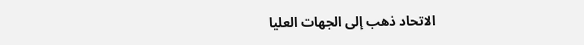الاتحاد ذهب إلى الجهات العليا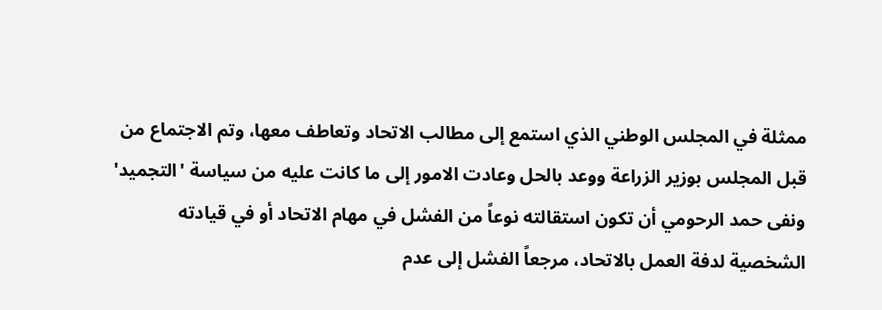ممثلة في المجلس الوطني الذي استمع إلى مطالب الاتحاد وتعاطف معها، وتم الاجتماع من قبل المجلس بوزير الزراعة ووعد بالحل وعادت الامور إلى ما كانت عليه من سياسة 'التجميد'
ونفى حمد الرحومي أن تكون استقالته نوعاً من الفشل في مهام الاتحاد أو في قيادته الشخصية لدفة العمل بالاتحاد، مرجعاً الفشل إلى عدم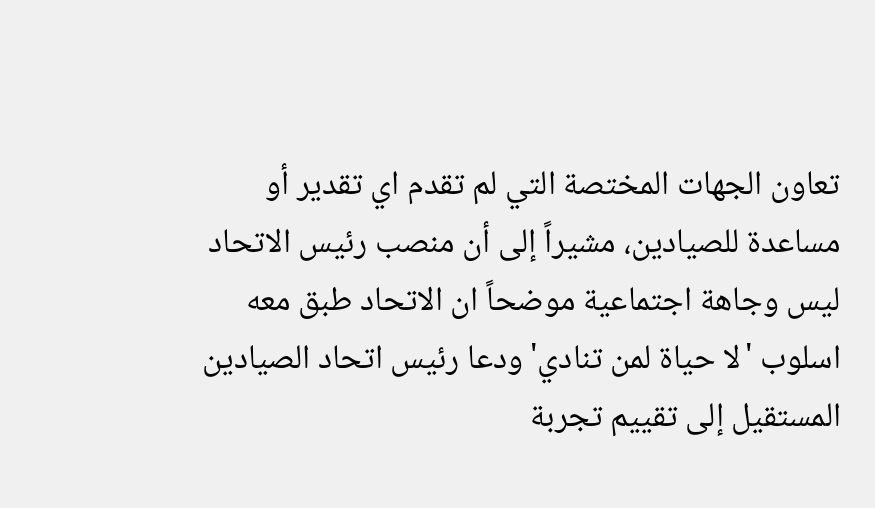تعاون الجهات المختصة التي لم تقدم اي تقدير أو مساعدة للصيادين، مشيراً إلى أن منصب رئيس الاتحاد ليس وجاهة اجتماعية موضحاً ان الاتحاد طبق معه اسلوب 'لا حياة لمن تنادي' ودعا رئيس اتحاد الصيادين المستقيل إلى تقييم تجربة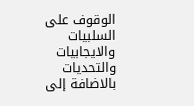الوقوف على السلبيات والايجابيات والتحديات بالاضافة إلى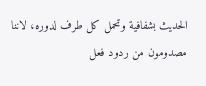الحديث بشفافية وتحمل كل طرف لدوره، لاننا مصدومون من ردود فعل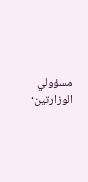مسؤولي الوزارتين·